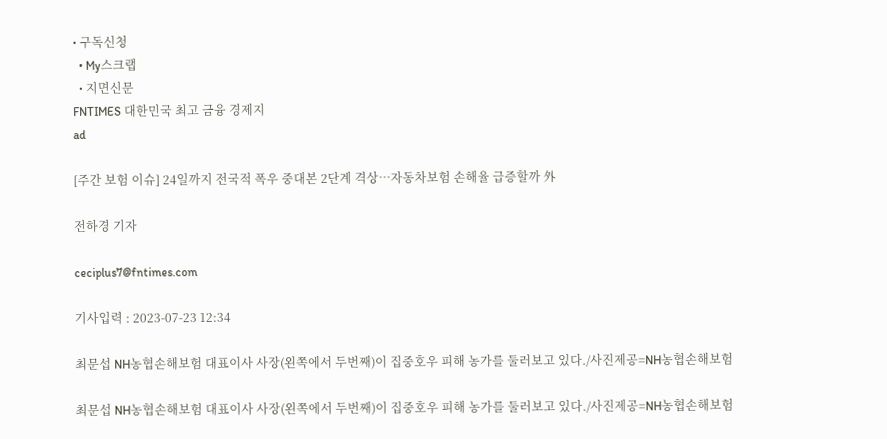• 구독신청
  • My스크랩
  • 지면신문
FNTIMES 대한민국 최고 금융 경제지
ad

[주간 보험 이슈] 24일까지 전국적 폭우 중대본 2단계 격상…자동차보험 손해율 급증할까 外

전하경 기자

ceciplus7@fntimes.com

기사입력 : 2023-07-23 12:34

최문섭 NH농협손해보험 대표이사 사장(왼쪽에서 두번째)이 집중호우 피해 농가를 둘러보고 있다./사진제공=NH농협손해보험

최문섭 NH농협손해보험 대표이사 사장(왼쪽에서 두번째)이 집중호우 피해 농가를 둘러보고 있다./사진제공=NH농협손해보험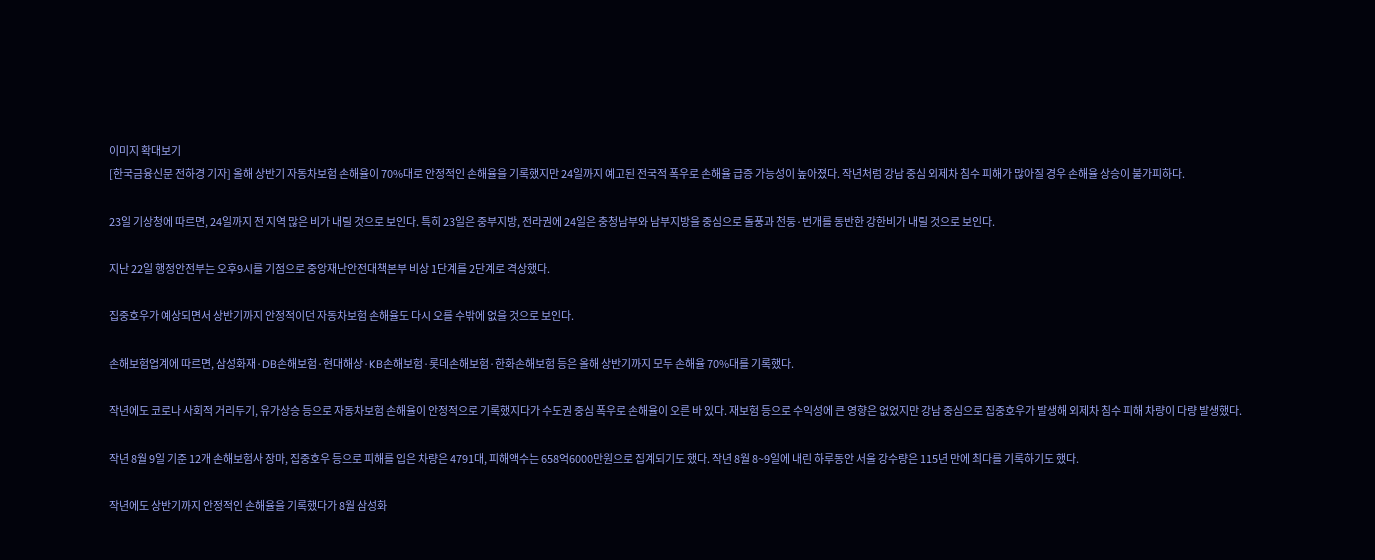이미지 확대보기
[한국금융신문 전하경 기자] 올해 상반기 자동차보험 손해율이 70%대로 안정적인 손해율을 기록했지만 24일까지 예고된 전국적 폭우로 손해율 급증 가능성이 높아졌다. 작년처럼 강남 중심 외제차 침수 피해가 많아질 경우 손해율 상승이 불가피하다.

23일 기상청에 따르면, 24일까지 전 지역 많은 비가 내릴 것으로 보인다. 특히 23일은 중부지방, 전라권에 24일은 충청남부와 남부지방을 중심으로 돌풍과 천둥·번개를 동반한 강한비가 내릴 것으로 보인다.

지난 22일 행정안전부는 오후9시를 기점으로 중앙재난안전대책본부 비상 1단계를 2단계로 격상했다.

집중호우가 예상되면서 상반기까지 안정적이던 자동차보험 손해율도 다시 오를 수밖에 없을 것으로 보인다.

손해보험업계에 따르면, 삼성화재·DB손해보험·현대해상·KB손해보험·롯데손해보험·한화손해보험 등은 올해 상반기까지 모두 손해율 70%대를 기록했다.

작년에도 코로나 사회적 거리두기, 유가상승 등으로 자동차보험 손해율이 안정적으로 기록했지다가 수도권 중심 폭우로 손해율이 오른 바 있다. 재보험 등으로 수익성에 큰 영향은 없었지만 강남 중심으로 집중호우가 발생해 외제차 침수 피해 차량이 다량 발생했다.

작년 8월 9일 기준 12개 손해보험사 장마, 집중호우 등으로 피해를 입은 차량은 4791대, 피해액수는 658억6000만원으로 집계되기도 했다. 작년 8월 8~9일에 내린 하루동안 서울 강수량은 115년 만에 최다를 기록하기도 했다.

작년에도 상반기까지 안정적인 손해율을 기록했다가 8월 삼성화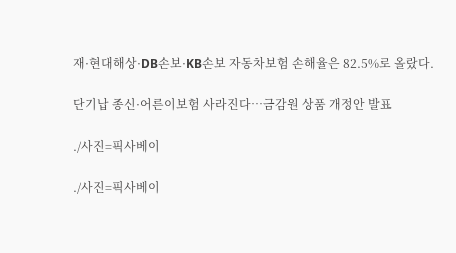재·현대해상·DB손보·KB손보 자동차보험 손해율은 82.5%로 올랐다.

단기납 종신·어른이보험 사라진다…금감원 상품 개정안 발표

./사진=픽사베이

./사진=픽사베이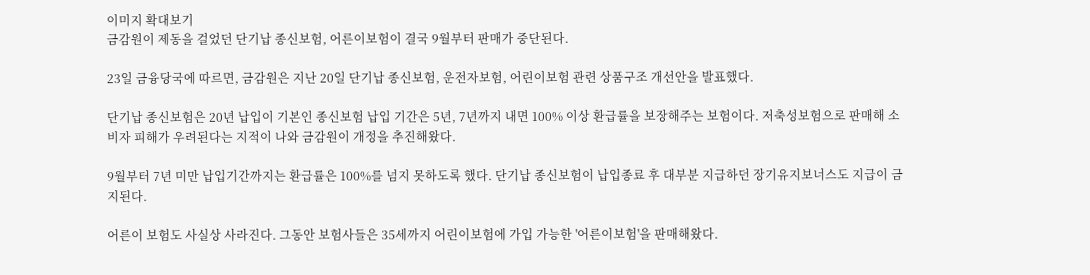이미지 확대보기
금감원이 제동을 걸었던 단기납 종신보험, 어른이보험이 결국 9월부터 판매가 중단된다.

23일 금융당국에 따르면, 금감원은 지난 20일 단기납 종신보험, 운전자보험, 어린이보험 관련 상품구조 개선안을 발표했다.

단기납 종신보험은 20년 납입이 기본인 종신보험 납입 기간은 5년, 7년까지 내면 100% 이상 환급률을 보장해주는 보험이다. 저축성보험으로 판매해 소비자 피해가 우려된다는 지적이 나와 금감원이 개정을 추진해왔다.

9월부터 7년 미만 납입기간까지는 환급률은 100%를 넘지 못하도록 했다. 단기납 종신보험이 납입종료 후 대부분 지급하던 장기유지보너스도 지급이 금지된다.

어른이 보험도 사실상 사라진다. 그동안 보험사들은 35세까지 어린이보험에 가입 가능한 '어른이보험'을 판매해왔다.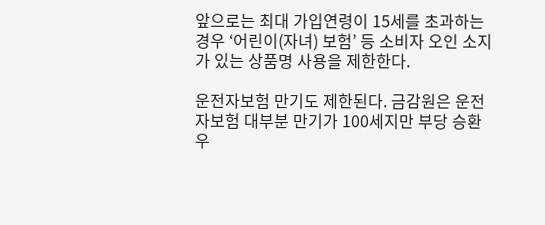앞으로는 최대 가입연령이 15세를 초과하는 경우 ‘어린이(자녀) 보험’ 등 소비자 오인 소지가 있는 상품명 사용을 제한한다.

운전자보험 만기도 제한된다. 금감원은 운전자보험 대부분 만기가 100세지만 부당 승환 우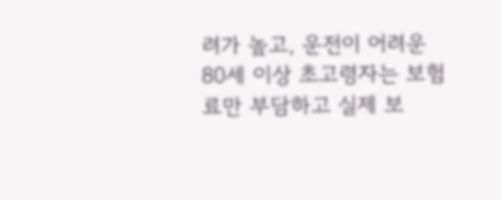려가 높고, 운전이 어려운 80세 이상 초고령자는 보험료만 부담하고 실제 보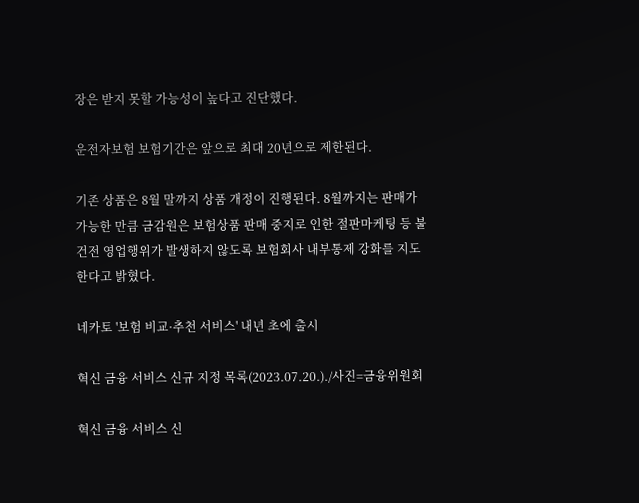장은 받지 못할 가능성이 높다고 진단했다.

운전자보험 보험기간은 앞으로 최대 20년으로 제한된다.

기존 상품은 8월 말까지 상품 개정이 진행된다. 8월까지는 판매가 가능한 만큼 금감원은 보험상품 판매 중지로 인한 절판마케팅 등 불건전 영업행위가 발생하지 않도록 보험회사 내부통제 강화를 지도한다고 밝혔다.

네카토 '보험 비교·추천 서비스' 내년 초에 출시

혁신 금융 서비스 신규 지정 목록(2023.07.20.)./사진=금융위원회

혁신 금융 서비스 신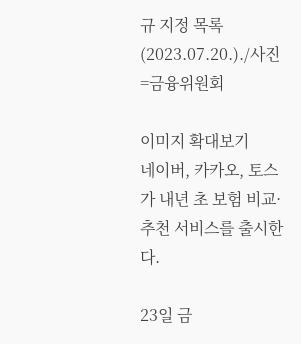규 지정 목록(2023.07.20.)./사진=금융위원회

이미지 확대보기
네이버, 카카오, 토스가 내년 초 보험 비교·추천 서비스를 출시한다.

23일 금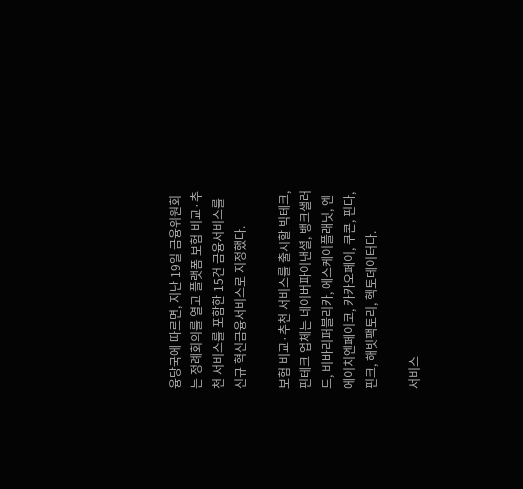융당국에 따르면, 지난 19일 금융위원회는 정례회의를 열고 플랫폼 보험 비교·추천 서비스를 포함한 15건 금융서비스를 신규 혁신금융서비스로 지정했다.

보험 비교·추천 서비스를 출시할 빅테크, 핀테크 업체는 네이버파이낸셜, 뱅크샐러드, 비바리퍼블리카, 에스케이플래닛, 엔에이치엔페이코, 카카오페이, 쿠콘, 핀다, 핀크, 해빗팩토리, 헥토데이터다.

서비스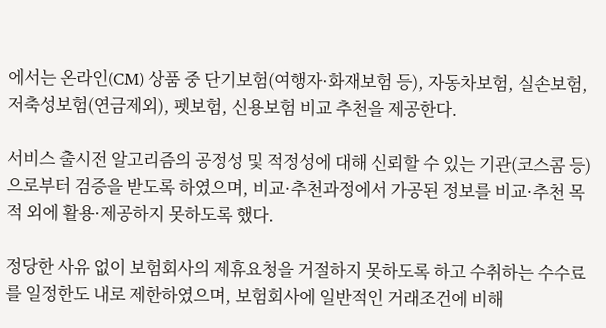에서는 온라인(CM) 상품 중 단기보험(여행자·화재보험 등), 자동차보험, 실손보험, 저축성보험(연금제외), 펫보험, 신용보험 비교 추천을 제공한다.

서비스 출시전 알고리즘의 공정성 및 적정성에 대해 신뢰할 수 있는 기관(코스콤 등)으로부터 검증을 받도록 하였으며, 비교·추천과정에서 가공된 정보를 비교·추천 목적 외에 활용·제공하지 못하도록 했다.

정당한 사유 없이 보험회사의 제휴요청을 거절하지 못하도록 하고 수취하는 수수료를 일정한도 내로 제한하였으며, 보험회사에 일반적인 거래조건에 비해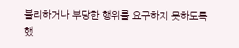불리하거나 부당한 행위를 요구하지 못하도록 했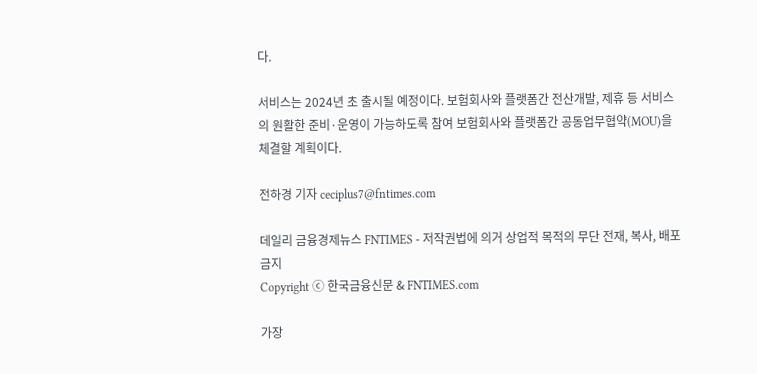다.

서비스는 2024년 초 출시될 예정이다. 보험회사와 플랫폼간 전산개발, 제휴 등 서비스의 원활한 준비·운영이 가능하도록 참여 보험회사와 플랫폼간 공동업무협약(MOU)을 체결할 계획이다.

전하경 기자 ceciplus7@fntimes.com

데일리 금융경제뉴스 FNTIMES - 저작권법에 의거 상업적 목적의 무단 전재, 복사, 배포 금지
Copyright ⓒ 한국금융신문 & FNTIMES.com

가장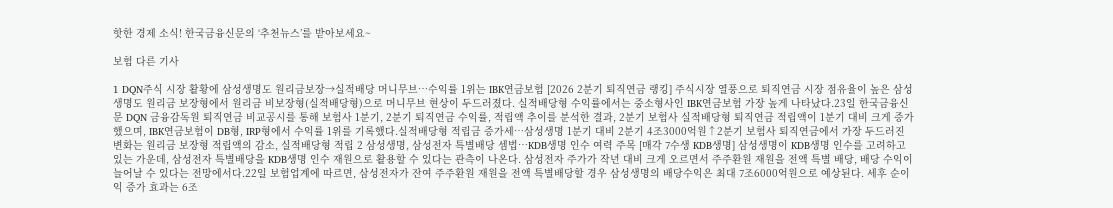핫한 경제 소식! 한국금융신문의 ‘추천뉴스’를 받아보세요~

보험 다른 기사

1 DQN주식 시장 활황에 삼성생명도 원리금보장→실적배당 머니무브…수익률 1위는 IBK연금보험 [2026 2분기 퇴직연금 랭킹] 주식시장 열풍으로 퇴직연금 시장 점유율이 높은 삼성생명도 원리금 보장형에서 원리금 비보장형(실적배당형)으로 머니무브 현상이 두드러졌다. 실적배당형 수익률에서는 중소형사인 IBK연금보험 가장 높게 나타났다.23일 한국금융신문 DQN 금융감독원 퇴직연금 비교공시를 통해 보험사 1분기, 2분기 퇴직연금 수익률, 적립액 추이를 분석한 결과, 2분기 보험사 실적배당형 퇴직연금 적립액이 1분기 대비 크게 증가했으며, IBK연금보험이 DB형, IRP형에서 수익률 1위를 기록했다.실적배당형 적립금 증가세…삼성생명 1분기 대비 2분기 4조3000억원↑2분기 보험사 퇴직연금에서 가장 두드러진 변화는 원리금 보장형 적립액의 감소, 실적배당형 적립 2 삼성생명, 삼성전자 특별배당 셈법…KDB생명 인수 여력 주목 [매각 7수생 KDB생명] 삼성생명이 KDB생명 인수를 고려하고 있는 가운데, 삼성전자 특별배당을 KDB생명 인수 재원으로 활용할 수 있다는 관측이 나온다. 삼성전자 주가가 작년 대비 크게 오르면서 주주환원 재원을 전액 특별 배당, 배당 수익이 늘어날 수 있다는 전망에서다.22일 보험업계에 따르면, 삼성전자가 잔여 주주환원 재원을 전액 특별배당할 경우 삼성생명의 배당수익은 최대 7조6000억원으로 예상된다. 세후 순이익 증가 효과는 6조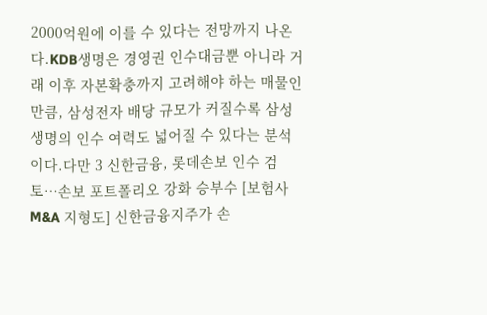2000억원에 이를 수 있다는 전망까지 나온다.KDB생명은 경영권 인수대금뿐 아니라 거래 이후 자본확충까지 고려해야 하는 매물인 만큼, 삼성전자 배당 규모가 커질수록 삼성생명의 인수 여력도 넓어질 수 있다는 분석이다.다만 3 신한금융, 롯데손보 인수 검토…손보 포트폴리오 강화 승부수 [보험사 M&A 지형도] 신한금융지주가 손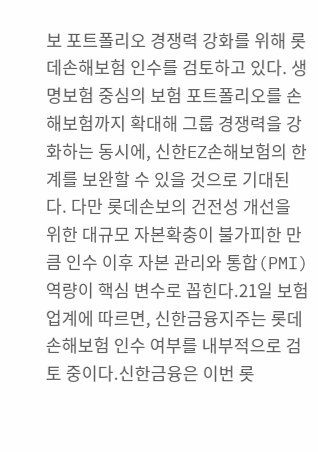보 포트폴리오 경쟁력 강화를 위해 롯데손해보험 인수를 검토하고 있다. 생명보험 중심의 보험 포트폴리오를 손해보험까지 확대해 그룹 경쟁력을 강화하는 동시에, 신한EZ손해보험의 한계를 보완할 수 있을 것으로 기대된다. 다만 롯데손보의 건전성 개선을 위한 대규모 자본확충이 불가피한 만큼 인수 이후 자본 관리와 통합(PMI) 역량이 핵심 변수로 꼽힌다.21일 보험업계에 따르면, 신한금융지주는 롯데손해보험 인수 여부를 내부적으로 검토 중이다.신한금융은 이번 롯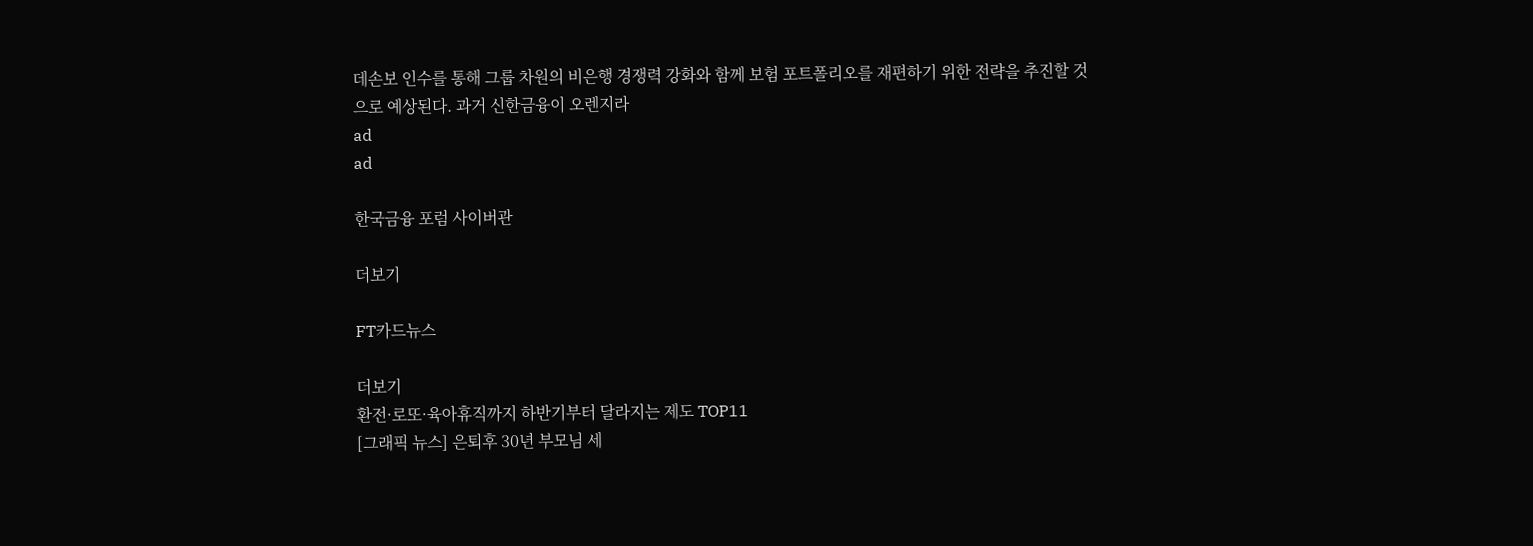데손보 인수를 통해 그룹 차원의 비은행 경쟁력 강화와 함께 보험 포트폴리오를 재편하기 위한 전략을 추진할 것으로 예상된다. 과거 신한금융이 오렌지라
ad
ad

한국금융 포럼 사이버관

더보기

FT카드뉴스

더보기
환전·로또·육아휴직까지 하반기부터 달라지는 제도 TOP11
[그래픽 뉴스] 은퇴후 30년 부모님 세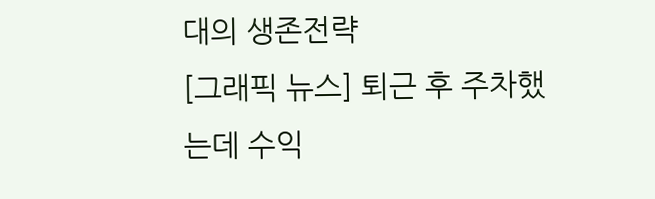대의 생존전략
[그래픽 뉴스] 퇴근 후 주차했는데 수익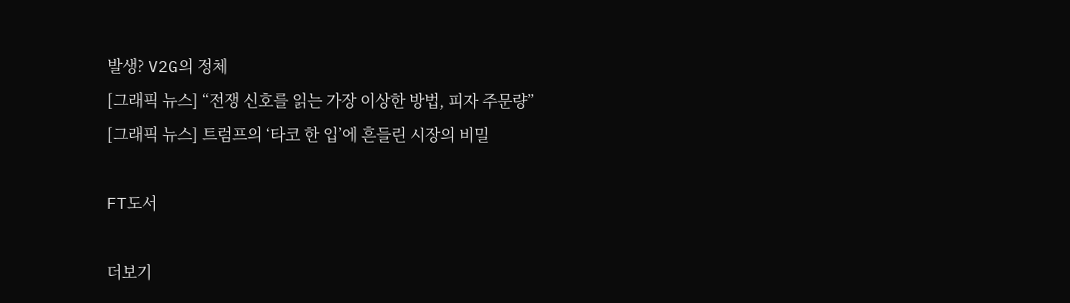발생? V2G의 정체
[그래픽 뉴스] “전쟁 신호를 읽는 가장 이상한 방법, 피자 주문량”
[그래픽 뉴스] 트럼프의 ‘타코 한 입’에 흔들린 시장의 비밀

FT도서

더보기